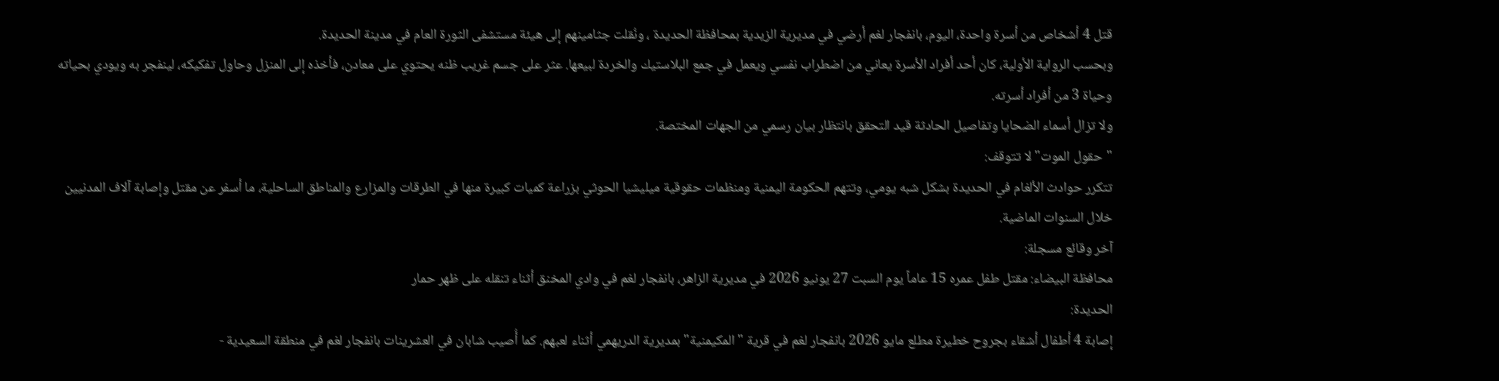قتل 4 أشخاص من أسرة واحدة، اليوم، بانفجار لغم أرضي في مديرية الزيدية بمحافظة الحديدة ، ونُقلت جثامينهم إلى هيئة مستشفى الثورة العام في مدينة الحديدة.
وبحسب الرواية الأولية، كان أحد أفراد الأسرة يعاني من اضطراب نفسي ويعمل في جمع البلاستيك والخردة لبيعها. عثر على جسم غريب ظنه يحتوي على معادن، فأخذه إلى المنزل وحاول تفكيكه، لينفجر به ويودي بحياته وحياة 3 من أفراد أسرته.
ولا تزال أسماء الضحايا وتفاصيل الحادثة قيد التحقق بانتظار بيان رسمي من الجهات المختصة.
"حقول الموت" لا تتوقف:
تتكرر حوادث الألغام في الحديدة بشكل شبه يومي، وتتهم الحكومة اليمنية ومنظمات حقوقية ميليشيا الحوثي بزراعة كميات كبيرة منها في الطرقات والمزارع والمناطق الساحلية، ما أسفر عن مقتل وإصابة آلاف المدنيين خلال السنوات الماضية.
آخر وقائع مسجلة:
محافظة البيضاء: مقتل طفل عمره 15 عاماً يوم السبت 27 يونيو 2026 في مديرية الزاهر، بانفجار لغم في وادي المخنق أثناء تنقله على ظهر حمار
الحديدة:
إصابة 4 أطفال أشقاء بجروح خطيرة مطلع مايو 2026 بانفجار لغم في قرية "المكيمنية" بمديرية الدريهمي أثناء لعبهم. كما أُصيب شابان في العشرينات بانفجار لغم في منطقة السعيدية -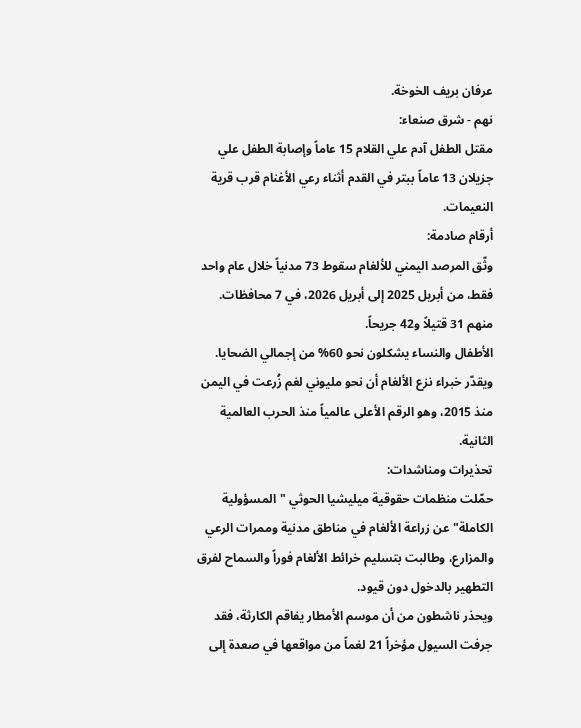عرفان بريف الخوخة.
نهم - شرق صنعاء:
مقتل الطفل آدم علي القلام 15 عاماً وإصابة الطفل علي جزيلان 13 عاماً ببتر في القدم أثناء رعي الأغنام قرب قرية النعيمات.
أرقام صادمة:
وثّق المرصد اليمني للألغام سقوط 73 مدنياً خلال عام واحد فقط، من أبريل 2025 إلى أبريل 2026، في 7 محافظات. منهم 31 قتيلاً و42 جريحاً.
الأطفال والنساء يشكلون نحو 60% من إجمالي الضحايا.
ويقدّر خبراء نزع الألغام أن نحو مليوني لغم زُرعت في اليمن منذ 2015، وهو الرقم الأعلى عالمياً منذ الحرب العالمية الثانية.
تحذيرات ومناشدات:
حمّلت منظمات حقوقية ميليشيا الحوثي "المسؤولية الكاملة" عن زراعة الألغام في مناطق مدنية وممرات الرعي والمزارع، وطالبت بتسليم خرائط الألغام فوراً والسماح لفرق التطهير بالدخول دون قيود.
ويحذر ناشطون من أن موسم الأمطار يفاقم الكارثة، فقد جرفت السيول مؤخراً 21 لغماً من مواقعها في صعدة إلى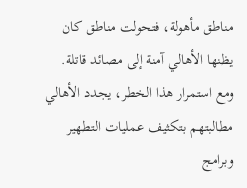مناطق مأهولة، فتحولت مناطق كان يظنها الأهالي آمنة إلى مصائد قاتلة.
ومع استمرار هذا الخطر، يجدد الأهالي مطالبتهم بتكثيف عمليات التطهير وبرامج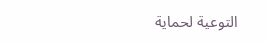التوعية لحماية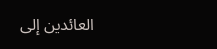العائدين إلى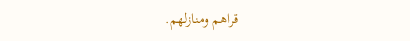قراهم ومنازلهم.